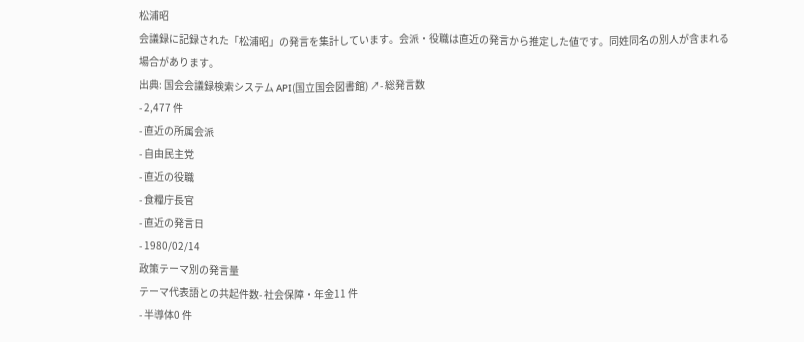松浦昭
会議録に記録された「松浦昭」の発言を集計しています。会派・役職は直近の発言から推定した値です。同姓同名の別人が含まれる場合があります。
出典: 国会会議録検索システム API(国立国会図書館) ↗- 総発言数
- 2,477 件
- 直近の所属会派
- 自由民主党
- 直近の役職
- 食糧庁長官
- 直近の発言日
- 1980/02/14
政策テーマ別の発言量
テーマ代表語との共起件数- 社会保障・年金11 件
- 半導体0 件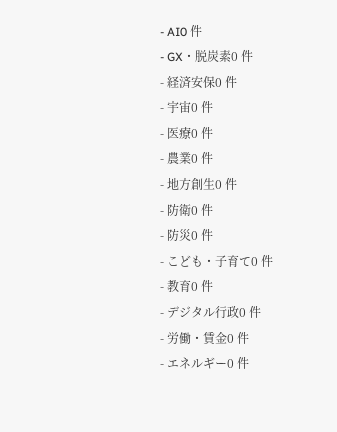- AI0 件
- GX・脱炭素0 件
- 経済安保0 件
- 宇宙0 件
- 医療0 件
- 農業0 件
- 地方創生0 件
- 防衛0 件
- 防災0 件
- こども・子育て0 件
- 教育0 件
- デジタル行政0 件
- 労働・賃金0 件
- エネルギー0 件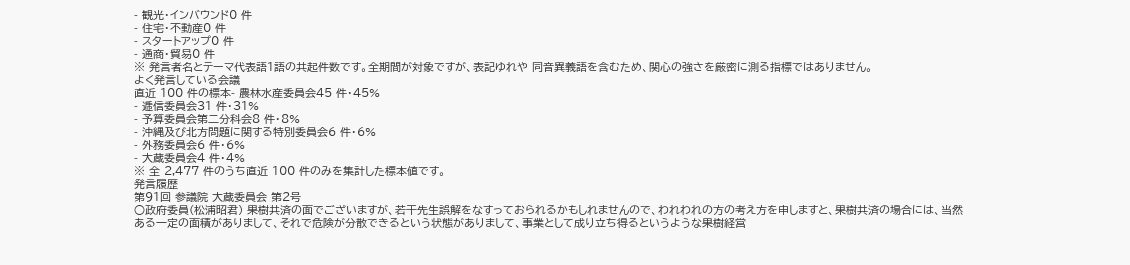- 観光・インバウンド0 件
- 住宅・不動産0 件
- スタートアップ0 件
- 通商・貿易0 件
※ 発言者名とテーマ代表語1語の共起件数です。全期間が対象ですが、表記ゆれや 同音異義語を含むため、関心の強さを厳密に測る指標ではありません。
よく発言している会議
直近 100 件の標本- 農林水産委員会45 件・45%
- 逓信委員会31 件・31%
- 予算委員会第二分科会8 件・8%
- 沖縄及び北方問題に関する特別委員会6 件・6%
- 外務委員会6 件・6%
- 大蔵委員会4 件・4%
※ 全 2,477 件のうち直近 100 件のみを集計した標本値です。
発言履歴
第91回 参議院 大蔵委員会 第2号
○政府委員(松浦昭君) 果樹共済の面でございますが、若干先生誤解をなすっておられるかもしれませんので、われわれの方の考え方を申しますと、果樹共済の場合には、当然ある一定の面積がありまして、それで危険が分散できるという状態がありまして、事業として成り立ち得るというような果樹経営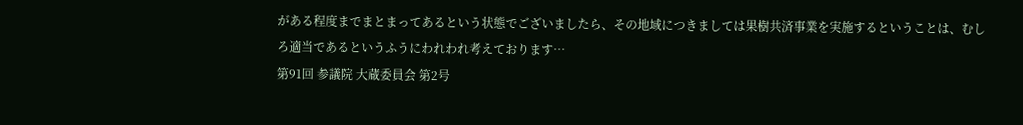がある程度までまとまってあるという状態でございましたら、その地域につきましては果樹共済事業を実施するということは、むしろ適当であるというふうにわれわれ考えております…
第91回 参議院 大蔵委員会 第2号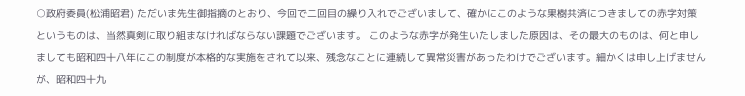○政府委員(松浦昭君) ただいま先生御指摘のとおり、今回で二回目の繰り入れでございまして、確かにこのような果樹共済につきましての赤字対策というものは、当然真剣に取り組まなければならない課題でございます。 このような赤字が発生いたしました原因は、その最大のものは、何と申しましても昭和四十八年にこの制度が本格的な実施をされて以来、残念なことに連続して異常災害があったわけでございます。細かくは申し上げませんが、昭和四十九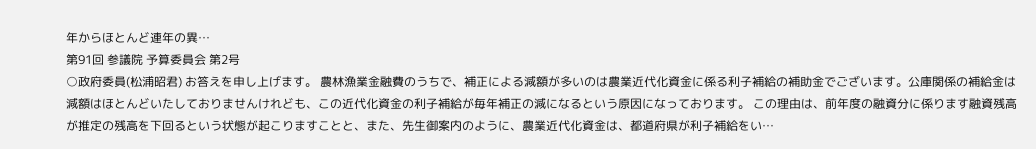年からほとんど連年の異…
第91回 参議院 予算委員会 第2号
○政府委員(松浦昭君) お答えを申し上げます。 農林漁業金融費のうちで、補正による減額が多いのは農業近代化資金に係る利子補給の補助金でございます。公庫関係の補給金は減額はほとんどいたしておりませんけれども、この近代化資金の利子補給が毎年補正の減になるという原因になっております。 この理由は、前年度の融資分に係ります融資残高が推定の残高を下回るという状態が起こりますことと、また、先生御案内のように、農業近代化資金は、都道府県が利子補給をい…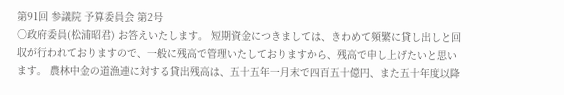第91回 参議院 予算委員会 第2号
○政府委員(松浦昭君) お答えいたします。 短期資金につきましては、きわめて頻繁に貸し出しと回収が行われておりますので、一般に残高で管理いたしておりますから、残高で申し上げたいと思います。 農林中金の道漁連に対する貸出残高は、五十五年一月末で四百五十億円、また五十年度以降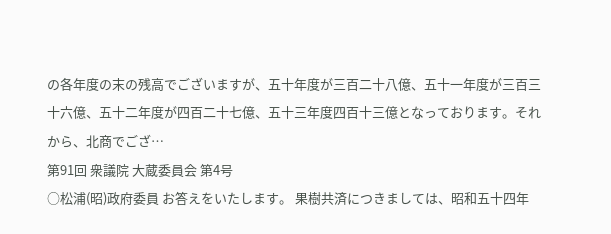の各年度の末の残高でございますが、五十年度が三百二十八億、五十一年度が三百三十六億、五十二年度が四百二十七億、五十三年度四百十三億となっております。それから、北商でござ…
第91回 衆議院 大蔵委員会 第4号
○松浦(昭)政府委員 お答えをいたします。 果樹共済につきましては、昭和五十四年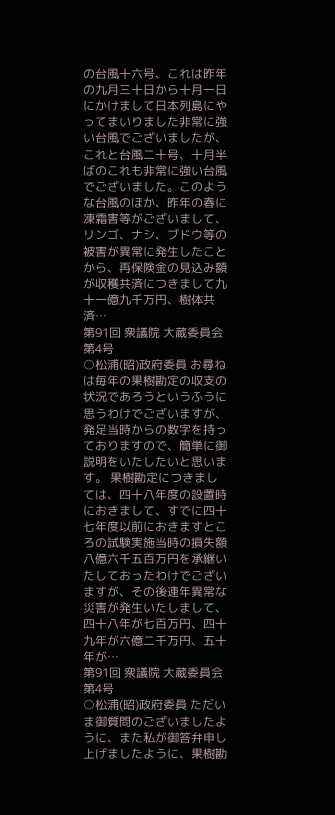の台風十六号、これは昨年の九月三十日から十月一日にかけまして日本列島にやってまいりました非常に強い台風でございましたが、これと台風二十号、十月半ばのこれも非常に強い台風でございました。このような台風のほか、昨年の春に凍霜害等がございまして、リンゴ、ナシ、ブドウ等の被害が異常に発生したことから、再保険金の見込み額が収穫共済につきまして九十一億九千万円、樹体共済…
第91回 衆議院 大蔵委員会 第4号
○松浦(昭)政府委員 お尋ねは毎年の果樹勘定の収支の状況であろうというふうに思うわけでございますが、発足当時からの数字を持っておりますので、簡単に御説明をいたしたいと思います。 果樹勘定につきましては、四十八年度の設置時におきまして、すでに四十七年度以前におきますところの試験実施当時の損失額八億六千五百万円を承継いたしておったわけでございますが、その後連年異常な災害が発生いたしまして、四十八年が七百万円、四十九年が六億二千万円、五十年が…
第91回 衆議院 大蔵委員会 第4号
○松浦(昭)政府委員 ただいま御質問のございましたように、また私が御答弁申し上げましたように、果樹勘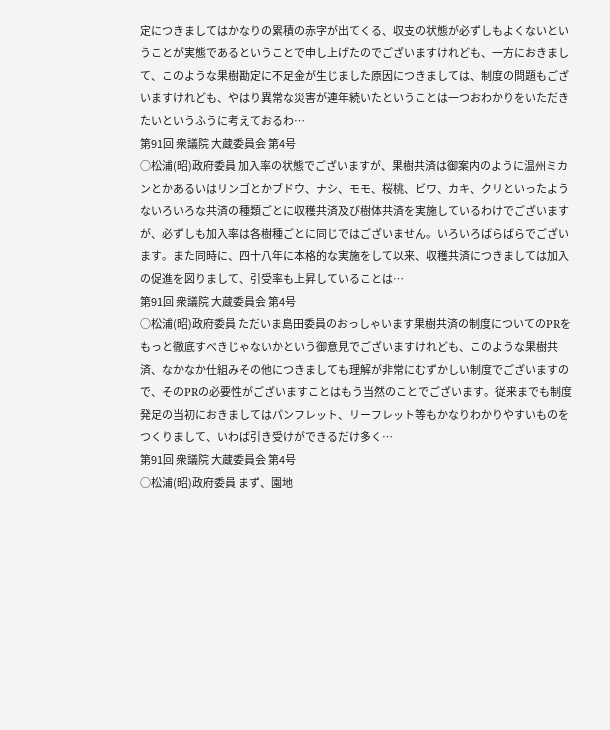定につきましてはかなりの累積の赤字が出てくる、収支の状態が必ずしもよくないということが実態であるということで申し上げたのでございますけれども、一方におきまして、このような果樹勘定に不足金が生じました原因につきましては、制度の問題もございますけれども、やはり異常な災害が連年続いたということは一つおわかりをいただきたいというふうに考えておるわ…
第91回 衆議院 大蔵委員会 第4号
○松浦(昭)政府委員 加入率の状態でございますが、果樹共済は御案内のように温州ミカンとかあるいはリンゴとかブドウ、ナシ、モモ、桜桃、ビワ、カキ、クリといったようないろいろな共済の種類ごとに収穫共済及び樹体共済を実施しているわけでございますが、必ずしも加入率は各樹種ごとに同じではございません。いろいろばらばらでございます。また同時に、四十八年に本格的な実施をして以来、収穫共済につきましては加入の促進を図りまして、引受率も上昇していることは…
第91回 衆議院 大蔵委員会 第4号
○松浦(昭)政府委員 ただいま島田委員のおっしゃいます果樹共済の制度についてのPRをもっと徹底すべきじゃないかという御意見でございますけれども、このような果樹共済、なかなか仕組みその他につきましても理解が非常にむずかしい制度でございますので、そのPRの必要性がございますことはもう当然のことでございます。従来までも制度発足の当初におきましてはパンフレット、リーフレット等もかなりわかりやすいものをつくりまして、いわば引き受けができるだけ多く…
第91回 衆議院 大蔵委員会 第4号
○松浦(昭)政府委員 まず、園地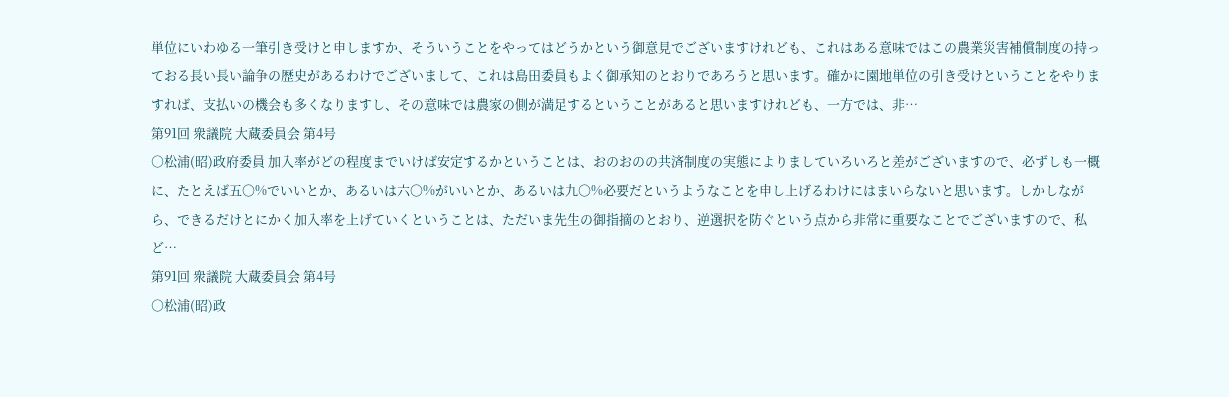単位にいわゆる一筆引き受けと申しますか、そういうことをやってはどうかという御意見でございますけれども、これはある意味ではこの農業災害補償制度の持っておる長い長い論争の歴史があるわけでございまして、これは島田委員もよく御承知のとおりであろうと思います。確かに園地単位の引き受けということをやりますれば、支払いの機会も多くなりますし、その意味では農家の側が満足するということがあると思いますけれども、一方では、非…
第91回 衆議院 大蔵委員会 第4号
○松浦(昭)政府委員 加入率がどの程度までいけば安定するかということは、おのおのの共済制度の実態によりましていろいろと差がございますので、必ずしも一概に、たとえば五〇%でいいとか、あるいは六〇%がいいとか、あるいは九〇%必要だというようなことを申し上げるわけにはまいらないと思います。しかしながら、できるだけとにかく加入率を上げていくということは、ただいま先生の御指摘のとおり、逆選択を防ぐという点から非常に重要なことでございますので、私ど…
第91回 衆議院 大蔵委員会 第4号
○松浦(昭)政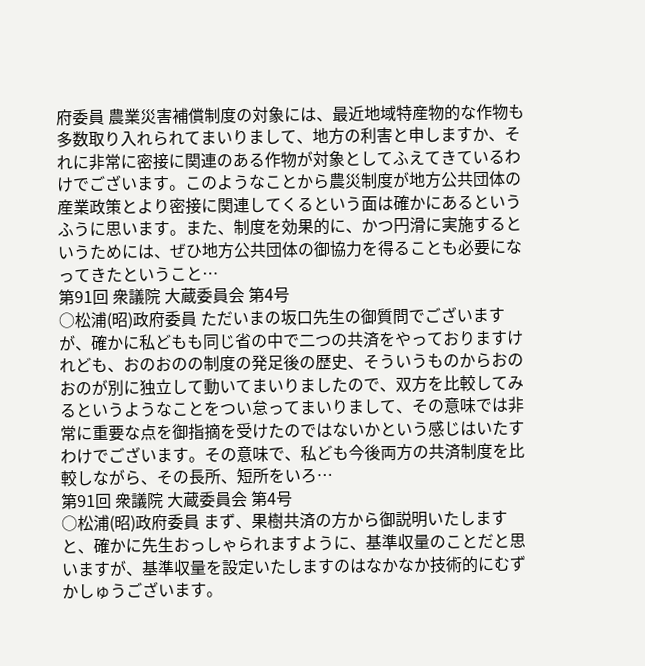府委員 農業災害補償制度の対象には、最近地域特産物的な作物も多数取り入れられてまいりまして、地方の利害と申しますか、それに非常に密接に関連のある作物が対象としてふえてきているわけでございます。このようなことから農災制度が地方公共団体の産業政策とより密接に関連してくるという面は確かにあるというふうに思います。また、制度を効果的に、かつ円滑に実施するというためには、ぜひ地方公共団体の御協力を得ることも必要になってきたということ…
第91回 衆議院 大蔵委員会 第4号
○松浦(昭)政府委員 ただいまの坂口先生の御質問でございますが、確かに私どもも同じ省の中で二つの共済をやっておりますけれども、おのおのの制度の発足後の歴史、そういうものからおのおのが別に独立して動いてまいりましたので、双方を比較してみるというようなことをつい怠ってまいりまして、その意味では非常に重要な点を御指摘を受けたのではないかという感じはいたすわけでございます。その意味で、私ども今後両方の共済制度を比較しながら、その長所、短所をいろ…
第91回 衆議院 大蔵委員会 第4号
○松浦(昭)政府委員 まず、果樹共済の方から御説明いたしますと、確かに先生おっしゃられますように、基準収量のことだと思いますが、基準収量を設定いたしますのはなかなか技術的にむずかしゅうございます。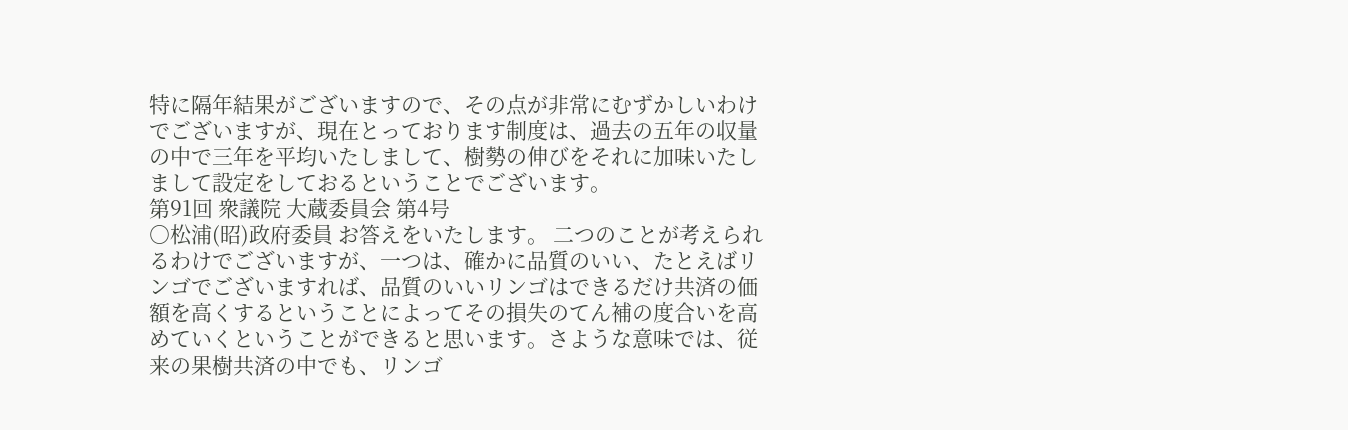特に隔年結果がございますので、その点が非常にむずかしいわけでございますが、現在とっております制度は、過去の五年の収量の中で三年を平均いたしまして、樹勢の伸びをそれに加味いたしまして設定をしておるということでございます。
第91回 衆議院 大蔵委員会 第4号
○松浦(昭)政府委員 お答えをいたします。 二つのことが考えられるわけでございますが、一つは、確かに品質のいい、たとえばリンゴでございますれば、品質のいいリンゴはできるだけ共済の価額を高くするということによってその損失のてん補の度合いを高めていくということができると思います。さような意味では、従来の果樹共済の中でも、リンゴ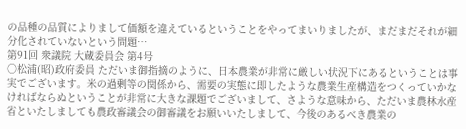の品種の品質によりまして価額を違えているということをやってまいりましたが、まだまだそれが細分化されていないという問題…
第91回 衆議院 大蔵委員会 第4号
○松浦(昭)政府委員 ただいま御指摘のように、日本農業が非常に厳しい状況下にあるということは事実でございます。米の過剰等の関係から、需要の実態に即したような農業生産構造をつくっていかなければならぬということが非常に大きな課題でございまして、さような意味から、ただいま農林水産省といたしましても農政審議会の御審議をお願いいたしまして、今後のあるべき農業の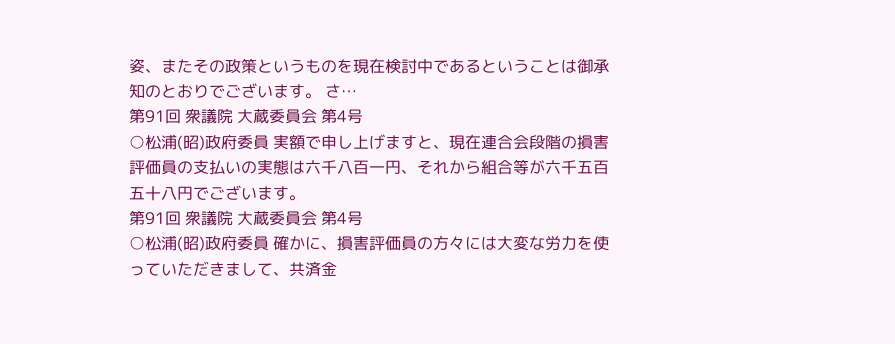姿、またその政策というものを現在検討中であるということは御承知のとおりでございます。 さ…
第91回 衆議院 大蔵委員会 第4号
○松浦(昭)政府委員 実額で申し上げますと、現在連合会段階の損害評価員の支払いの実態は六千八百一円、それから組合等が六千五百五十八円でございます。
第91回 衆議院 大蔵委員会 第4号
○松浦(昭)政府委員 確かに、損害評価員の方々には大変な労力を使っていただきまして、共済金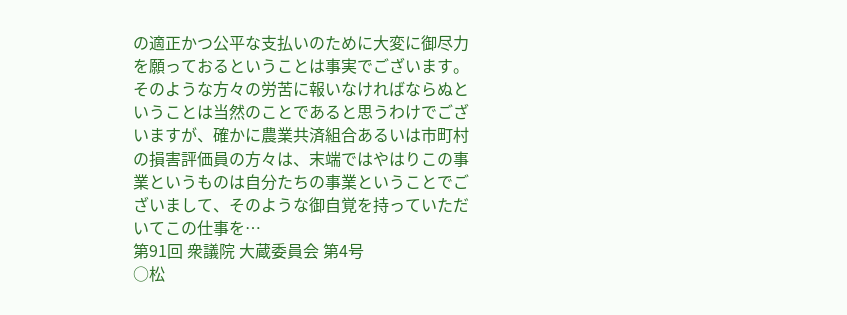の適正かつ公平な支払いのために大変に御尽力を願っておるということは事実でございます。そのような方々の労苦に報いなければならぬということは当然のことであると思うわけでございますが、確かに農業共済組合あるいは市町村の損害評価員の方々は、末端ではやはりこの事業というものは自分たちの事業ということでございまして、そのような御自覚を持っていただいてこの仕事を…
第91回 衆議院 大蔵委員会 第4号
○松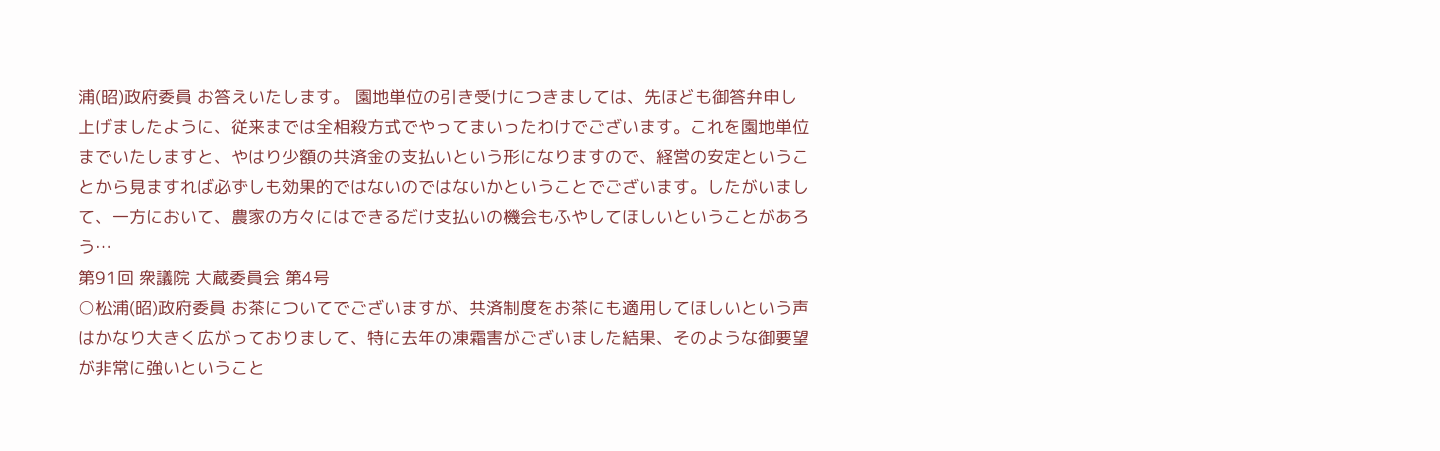浦(昭)政府委員 お答えいたします。 園地単位の引き受けにつきましては、先ほども御答弁申し上げましたように、従来までは全相殺方式でやってまいったわけでございます。これを園地単位までいたしますと、やはり少額の共済金の支払いという形になりますので、経営の安定ということから見ますれば必ずしも効果的ではないのではないかということでございます。したがいまして、一方において、農家の方々にはできるだけ支払いの機会もふやしてほしいということがあろう…
第91回 衆議院 大蔵委員会 第4号
○松浦(昭)政府委員 お茶についてでございますが、共済制度をお茶にも適用してほしいという声はかなり大きく広がっておりまして、特に去年の凍霜害がございました結果、そのような御要望が非常に強いということ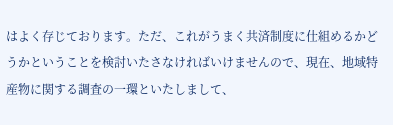はよく存じております。ただ、これがうまく共済制度に仕組めるかどうかということを検討いたさなければいけませんので、現在、地域特産物に関する調査の一環といたしまして、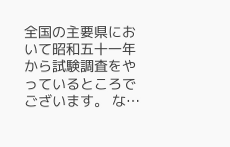全国の主要県において昭和五十一年から試験調査をやっているところでございます。 な…